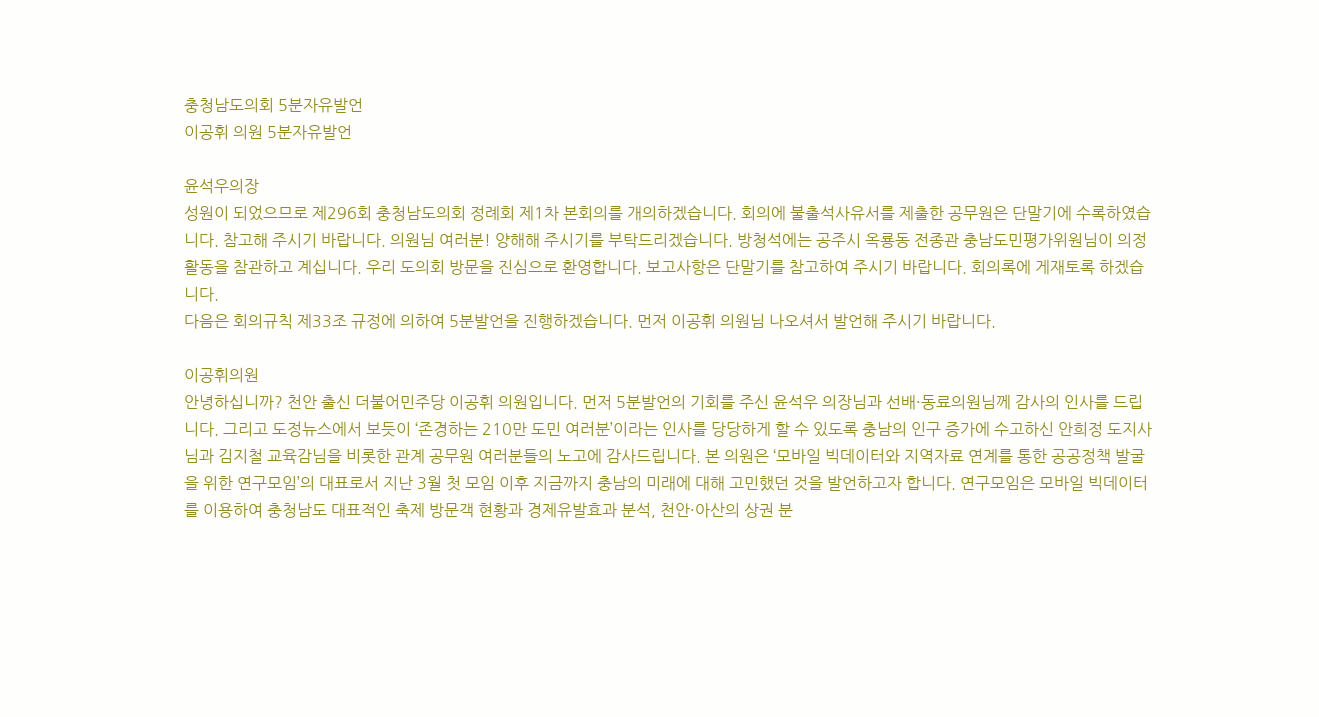충청남도의회 5분자유발언
이공휘 의원 5분자유발언

윤석우의장
성원이 되었으므로 제296회 충청남도의회 정례회 제1차 본회의를 개의하겠습니다. 회의에 불출석사유서를 제출한 공무원은 단말기에 수록하였습니다. 참고해 주시기 바랍니다. 의원님 여러분! 양해해 주시기를 부탁드리겠습니다. 방청석에는 공주시 옥룡동 전종관 충남도민평가위원님이 의정활동을 참관하고 계십니다. 우리 도의회 방문을 진심으로 환영합니다. 보고사항은 단말기를 참고하여 주시기 바랍니다. 회의록에 게재토록 하겠습니다.
다음은 회의규칙 제33조 규정에 의하여 5분발언을 진행하겠습니다. 먼저 이공휘 의원님 나오셔서 발언해 주시기 바랍니다.

이공휘의원
안녕하십니까? 천안 출신 더불어민주당 이공휘 의원입니다. 먼저 5분발언의 기회를 주신 윤석우 의장님과 선배·동료의원님께 감사의 인사를 드립니다. 그리고 도정뉴스에서 보듯이 ‘존경하는 210만 도민 여러분’이라는 인사를 당당하게 할 수 있도록 충남의 인구 증가에 수고하신 안희정 도지사님과 김지철 교육감님을 비롯한 관계 공무원 여러분들의 노고에 감사드립니다. 본 의원은 ‘모바일 빅데이터와 지역자료 연계를 통한 공공정책 발굴을 위한 연구모임’의 대표로서 지난 3월 첫 모임 이후 지금까지 충남의 미래에 대해 고민했던 것을 발언하고자 합니다. 연구모임은 모바일 빅데이터를 이용하여 충청남도 대표적인 축제 방문객 현황과 경제유발효과 분석, 천안·아산의 상권 분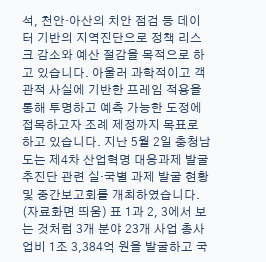석, 천안·아산의 치안 점검 등 데이터 기반의 지역진단으로 정책 리스크 감소와 예산 절감을 목적으로 하고 있습니다. 아울러 과학적이고 객관적 사실에 기반한 프레임 적용을 통해 투명하고 예측 가능한 도정에 접목하고자 조례 제정까지 목표로 하고 있습니다. 지난 5월 2일 충청남도는 제4차 산업혁명 대응과제 발굴추진단 관련 실·국별 과제 발굴 현황 및 중간보고회를 개최하였습니다. (자료화면 띄움) 표 1과 2, 3에서 보는 것처럼 3개 분야 23개 사업 총사업비 1조 3,384억 원을 발굴하고 국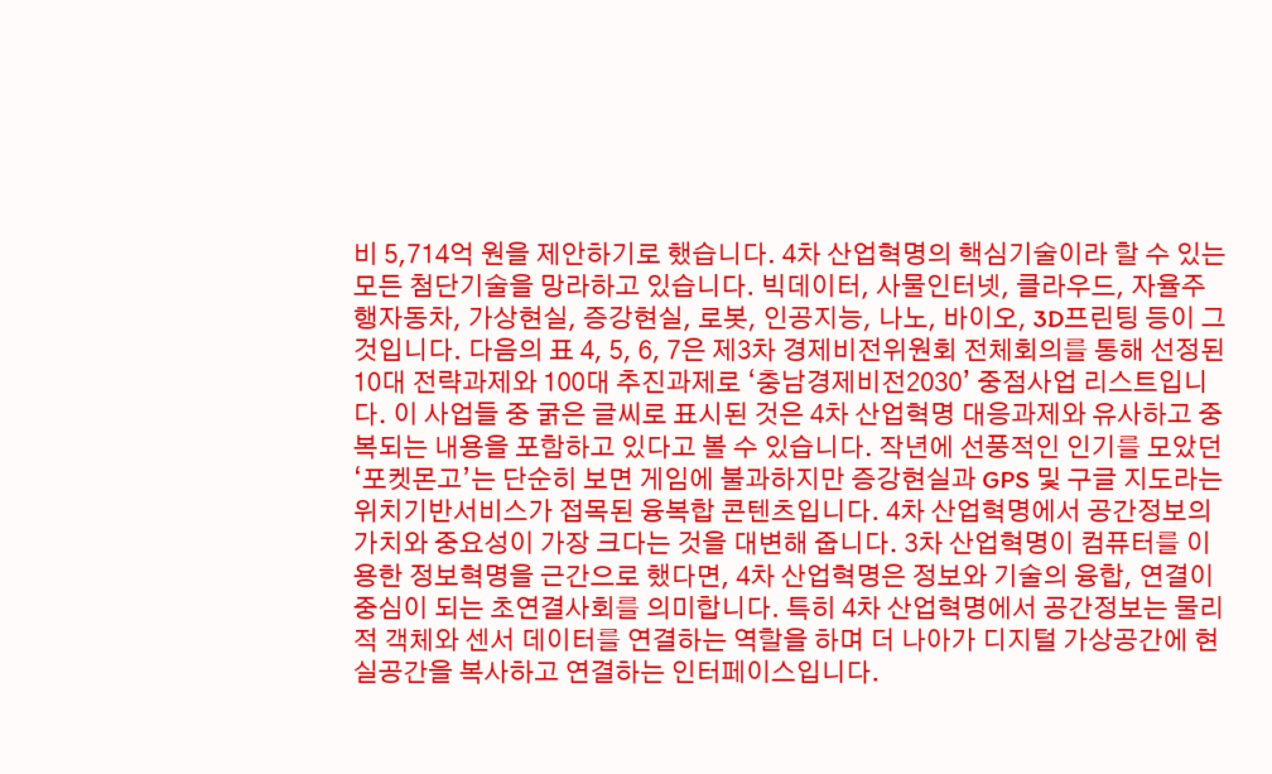비 5,714억 원을 제안하기로 했습니다. 4차 산업혁명의 핵심기술이라 할 수 있는 모든 첨단기술을 망라하고 있습니다. 빅데이터, 사물인터넷, 클라우드, 자율주행자동차, 가상현실, 증강현실, 로봇, 인공지능, 나노, 바이오, 3D프린팅 등이 그것입니다. 다음의 표 4, 5, 6, 7은 제3차 경제비전위원회 전체회의를 통해 선정된 10대 전략과제와 100대 추진과제로 ‘충남경제비전2030’ 중점사업 리스트입니다. 이 사업들 중 굵은 글씨로 표시된 것은 4차 산업혁명 대응과제와 유사하고 중복되는 내용을 포함하고 있다고 볼 수 있습니다. 작년에 선풍적인 인기를 모았던 ‘포켓몬고’는 단순히 보면 게임에 불과하지만 증강현실과 GPS 및 구글 지도라는 위치기반서비스가 접목된 융복합 콘텐츠입니다. 4차 산업혁명에서 공간정보의 가치와 중요성이 가장 크다는 것을 대변해 줍니다. 3차 산업혁명이 컴퓨터를 이용한 정보혁명을 근간으로 했다면, 4차 산업혁명은 정보와 기술의 융합, 연결이 중심이 되는 초연결사회를 의미합니다. 특히 4차 산업혁명에서 공간정보는 물리적 객체와 센서 데이터를 연결하는 역할을 하며 더 나아가 디지털 가상공간에 현실공간을 복사하고 연결하는 인터페이스입니다.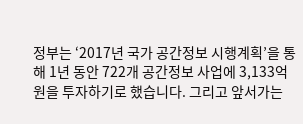정부는 ‘2017년 국가 공간정보 시행계획’을 통해 1년 동안 722개 공간정보 사업에 3,133억 원을 투자하기로 했습니다. 그리고 앞서가는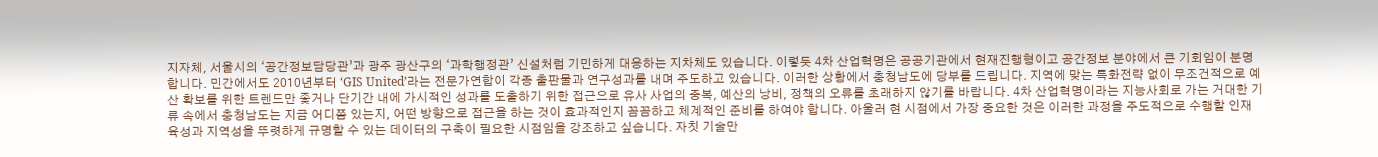지자체, 서울시의 ‘공간정보담당관’과 광주 광산구의 ‘과학행정관’ 신설처럼 기민하게 대응하는 지차체도 있습니다. 이렇듯 4차 산업혁명은 공공기관에서 현재진행형이고 공간정보 분야에서 큰 기회임이 분명합니다. 민간에서도 2010년부터 ‘GIS United’라는 전문가연합이 각종 출판물과 연구성과를 내며 주도하고 있습니다. 이러한 상황에서 충청남도에 당부를 드립니다. 지역에 맞는 특화전략 없이 무조건적으로 예산 확보를 위한 트렌드만 좇거나 단기간 내에 가시적인 성과를 도출하기 위한 접근으로 유사 사업의 중복, 예산의 낭비, 정책의 오류를 초래하지 않기를 바랍니다. 4차 산업혁명이라는 지능사회로 가는 거대한 기류 속에서 충청남도는 지금 어디쯤 있는지, 어떤 방향으로 접근을 하는 것이 효과적인지 꼼꼼하고 체계적인 준비를 하여야 합니다. 아울러 현 시점에서 가장 중요한 것은 이러한 과정을 주도적으로 수행할 인재 육성과 지역성을 뚜렷하게 규명할 수 있는 데이터의 구축이 필요한 시점임을 강조하고 싶습니다. 자칫 기술만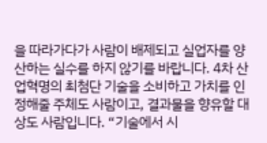을 따라가다가 사람이 배제되고 실업자를 양산하는 실수를 하지 않기를 바랍니다. 4차 산업혁명의 최첨단 기술을 소비하고 가치를 인정해줄 주체도 사람이고, 결과물을 향유할 대상도 사람입니다. “기술에서 시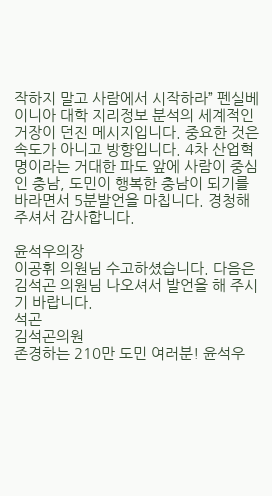작하지 말고 사람에서 시작하라” 펜실베이니아 대학 지리정보 분석의 세계적인 거장이 던진 메시지입니다. 중요한 것은 속도가 아니고 방향입니다. 4차 산업혁명이라는 거대한 파도 앞에 사람이 중심인 충남, 도민이 행복한 충남이 되기를 바라면서 5분발언을 마칩니다. 경청해 주셔서 감사합니다.

윤석우의장
이공휘 의원님 수고하셨습니다. 다음은 김석곤 의원님 나오셔서 발언을 해 주시기 바랍니다.
석곤
김석곤의원
존경하는 210만 도민 여러분! 윤석우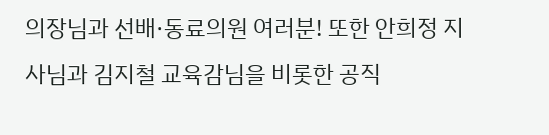의장님과 선배·동료의원 여러분! 또한 안희정 지사님과 김지철 교육감님을 비롯한 공직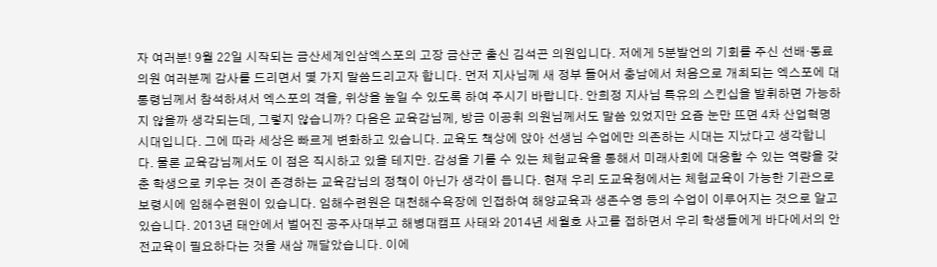자 여러분! 9월 22일 시작되는 금산세계인삼엑스포의 고장 금산군 출신 김석곤 의원입니다. 저에게 5분발언의 기회를 주신 선배·동료의원 여러분께 감사를 드리면서 몇 가지 말씀드리고자 합니다. 먼저 지사님께 새 정부 들어서 충남에서 처음으로 개최되는 엑스포에 대통령님께서 참석하셔서 엑스포의 격을, 위상을 높일 수 있도록 하여 주시기 바랍니다. 안희정 지사님 특유의 스킨십을 발휘하면 가능하지 않을까 생각되는데, 그렇지 않습니까? 다음은 교육감님께, 방금 이공휘 의원님께서도 말씀 있었지만 요즘 눈만 뜨면 4차 산업혁명 시대입니다. 그에 따라 세상은 빠르게 변화하고 있습니다. 교육도 책상에 앉아 선생님 수업에만 의존하는 시대는 지났다고 생각합니다. 물론 교육감님께서도 이 점은 직시하고 있을 테지만. 감성을 기를 수 있는 체험교육을 통해서 미래사회에 대응할 수 있는 역량을 갖춘 학생으로 키우는 것이 존경하는 교육감님의 정책이 아닌가 생각이 듭니다. 현재 우리 도교육청에서는 체험교육이 가능한 기관으로 보령시에 임해수련원이 있습니다. 임해수련원은 대천해수욕장에 인접하여 해양교육과 생존수영 등의 수업이 이루어지는 것으로 알고 있습니다. 2013년 태안에서 벌어진 공주사대부고 해병대캠프 사태와 2014년 세월호 사고를 접하면서 우리 학생들에게 바다에서의 안전교육이 필요하다는 것을 새삼 깨달았습니다. 이에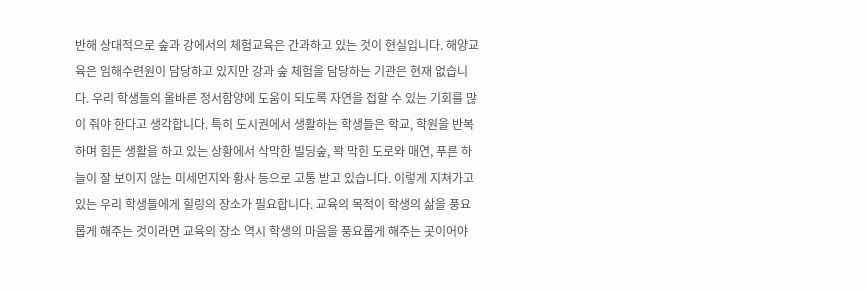반해 상대적으로 숲과 강에서의 체험교육은 간과하고 있는 것이 현실입니다. 해양교육은 임해수련원이 담당하고 있지만 강과 숲 체험을 담당하는 기관은 현재 없습니다. 우리 학생들의 올바른 정서함양에 도움이 되도록 자연을 접할 수 있는 기회를 많이 줘야 한다고 생각합니다. 특히 도시권에서 생활하는 학생들은 학교, 학원을 반복하며 힘든 생활을 하고 있는 상황에서 삭막한 빌딩숲, 꽉 막힌 도로와 매연, 푸른 하늘이 잘 보이지 않는 미세먼지와 황사 등으로 고통 받고 있습니다. 이렇게 지쳐가고 있는 우리 학생들에게 힐링의 장소가 필요합니다. 교육의 목적이 학생의 삶을 풍요롭게 해주는 것이라면 교육의 장소 역시 학생의 마음을 풍요롭게 해주는 곳이어야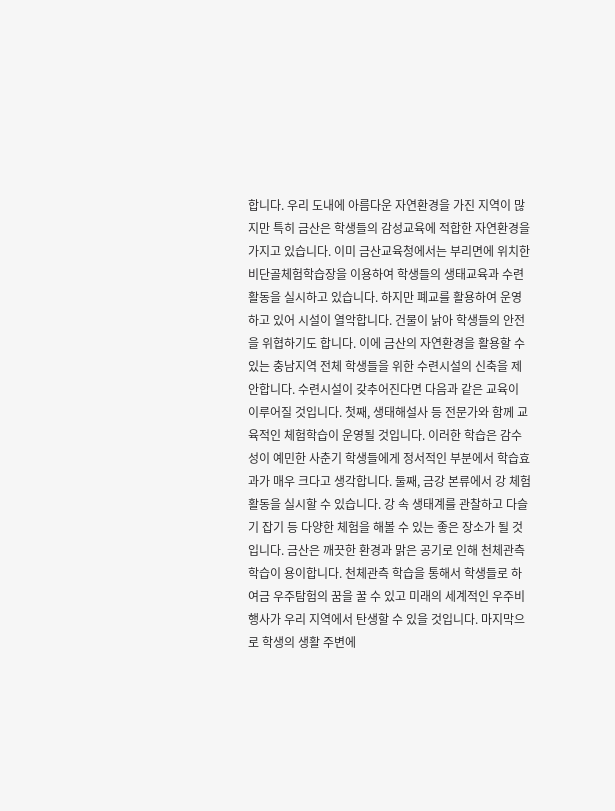합니다. 우리 도내에 아름다운 자연환경을 가진 지역이 많지만 특히 금산은 학생들의 감성교육에 적합한 자연환경을 가지고 있습니다. 이미 금산교육청에서는 부리면에 위치한 비단골체험학습장을 이용하여 학생들의 생태교육과 수련활동을 실시하고 있습니다. 하지만 폐교를 활용하여 운영하고 있어 시설이 열악합니다. 건물이 낡아 학생들의 안전을 위협하기도 합니다. 이에 금산의 자연환경을 활용할 수 있는 충남지역 전체 학생들을 위한 수련시설의 신축을 제안합니다. 수련시설이 갖추어진다면 다음과 같은 교육이 이루어질 것입니다. 첫째, 생태해설사 등 전문가와 함께 교육적인 체험학습이 운영될 것입니다. 이러한 학습은 감수성이 예민한 사춘기 학생들에게 정서적인 부분에서 학습효과가 매우 크다고 생각합니다. 둘째, 금강 본류에서 강 체험활동을 실시할 수 있습니다. 강 속 생태계를 관찰하고 다슬기 잡기 등 다양한 체험을 해볼 수 있는 좋은 장소가 될 것입니다. 금산은 깨끗한 환경과 맑은 공기로 인해 천체관측 학습이 용이합니다. 천체관측 학습을 통해서 학생들로 하여금 우주탐험의 꿈을 꿀 수 있고 미래의 세계적인 우주비행사가 우리 지역에서 탄생할 수 있을 것입니다. 마지막으로 학생의 생활 주변에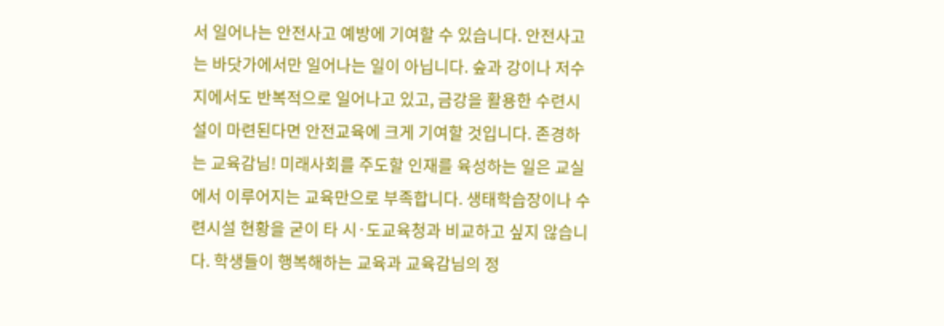서 일어나는 안전사고 예방에 기여할 수 있습니다. 안전사고는 바닷가에서만 일어나는 일이 아닙니다. 숲과 강이나 저수지에서도 반복적으로 일어나고 있고, 금강을 활용한 수련시설이 마련된다면 안전교육에 크게 기여할 것입니다. 존경하는 교육감님! 미래사회를 주도할 인재를 육성하는 일은 교실에서 이루어지는 교육만으로 부족합니다. 생태학습장이나 수련시설 현황을 굳이 타 시·도교육청과 비교하고 싶지 않습니다. 학생들이 행복해하는 교육과 교육감님의 정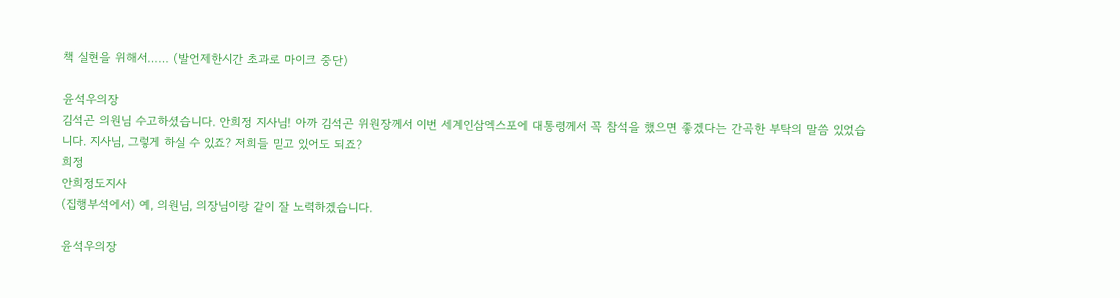책 실현을 위해서…… (발언제한시간 초과로 마이크 중단)

윤석우의장
김석곤 의원님 수고하셨습니다. 안희정 지사님! 아까 김석곤 위원장께서 이번 세계인삼엑스포에 대통령께서 꼭 참석을 했으면 좋겠다는 간곡한 부탁의 말씀 있었습니다. 지사님, 그렇게 하실 수 있죠? 저희들 믿고 있어도 되죠?
희정
안희정도지사
(집행부석에서) 예, 의원님, 의장님이랑 같이 잘 노력하겠습니다.

윤석우의장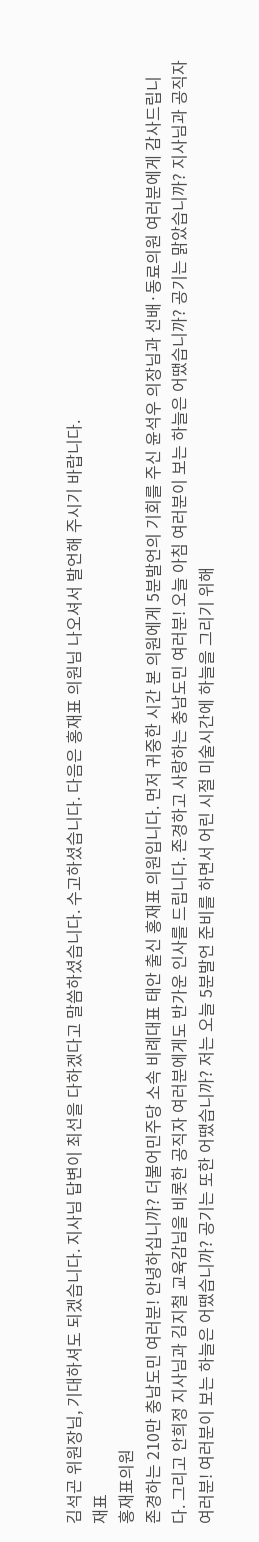김석곤 위원장님, 기대하셔도 되겠습니다. 지사님 답변이 최선을 다하겠다고 말씀하셨습니다. 수고하셨습니다. 다음은 홍재표 의원님 나오셔서 발언해 주시기 바랍니다.
재표
홍재표의원
존경하는 210만 충남도민 여러분! 안녕하십니까? 더불어민주당 소속 비례대표 태안 출신 홍재표 의원입니다. 먼저 귀중한 시간 본 의원에게 5분발언의 기회를 주신 윤석우 의장님과 선배·동료의원 여러분에게 감사드립니다. 그리고 안희정 지사님과 김지철 교육감님을 비롯한 공직자 여러분에게도 반가운 인사를 드립니다. 존경하고 사랑하는 충남도민 여러분! 오늘 아침 여러분이 보는 하늘은 어땠습니까? 공기는 맑았습니까? 지사님과 공직자 여러분! 여러분이 보는 하늘은 어땠습니까? 공기는 또한 어땠습니까? 저는 오늘 5분발언 준비를 하면서 어린 시절 미술시간에 하늘을 그리기 위해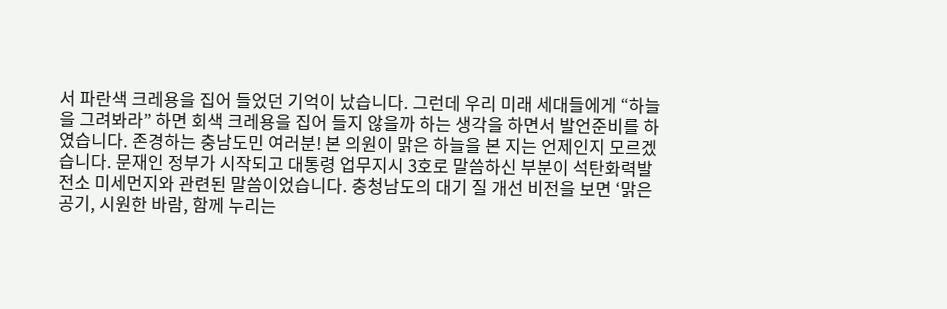서 파란색 크레용을 집어 들었던 기억이 났습니다. 그런데 우리 미래 세대들에게 “하늘을 그려봐라” 하면 회색 크레용을 집어 들지 않을까 하는 생각을 하면서 발언준비를 하였습니다. 존경하는 충남도민 여러분! 본 의원이 맑은 하늘을 본 지는 언제인지 모르겠습니다. 문재인 정부가 시작되고 대통령 업무지시 3호로 말씀하신 부분이 석탄화력발전소 미세먼지와 관련된 말씀이었습니다. 충청남도의 대기 질 개선 비전을 보면 ‘맑은 공기, 시원한 바람, 함께 누리는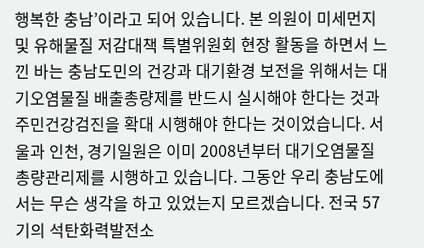행복한 충남’이라고 되어 있습니다. 본 의원이 미세먼지 및 유해물질 저감대책 특별위원회 현장 활동을 하면서 느낀 바는 충남도민의 건강과 대기환경 보전을 위해서는 대기오염물질 배출총량제를 반드시 실시해야 한다는 것과 주민건강검진을 확대 시행해야 한다는 것이었습니다. 서울과 인천, 경기일원은 이미 2008년부터 대기오염물질 총량관리제를 시행하고 있습니다. 그동안 우리 충남도에서는 무슨 생각을 하고 있었는지 모르겠습니다. 전국 57기의 석탄화력발전소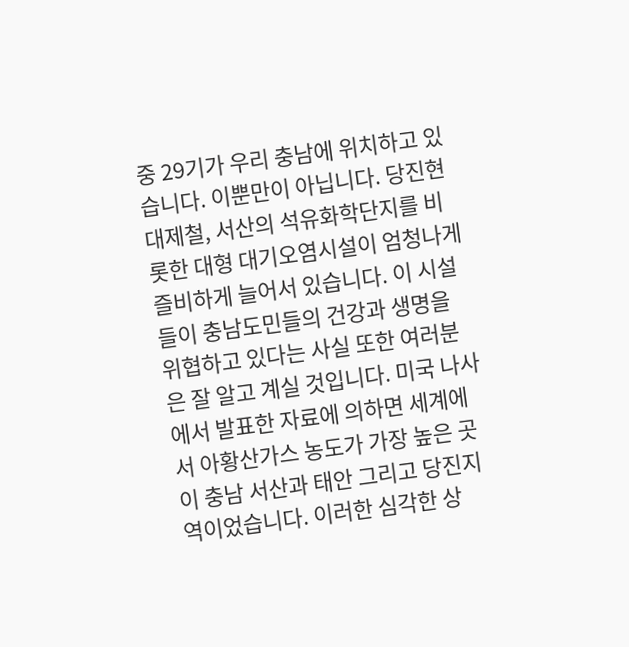중 29기가 우리 충남에 위치하고 있습니다. 이뿐만이 아닙니다. 당진현대제철, 서산의 석유화학단지를 비롯한 대형 대기오염시설이 엄청나게 즐비하게 늘어서 있습니다. 이 시설들이 충남도민들의 건강과 생명을 위협하고 있다는 사실 또한 여러분은 잘 알고 계실 것입니다. 미국 나사에서 발표한 자료에 의하면 세계에서 아황산가스 농도가 가장 높은 곳이 충남 서산과 태안 그리고 당진지역이었습니다. 이러한 심각한 상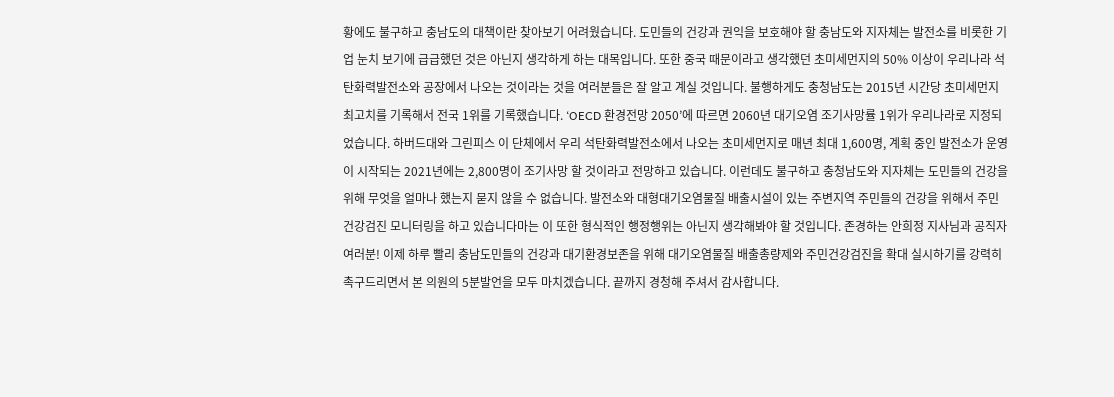황에도 불구하고 충남도의 대책이란 찾아보기 어려웠습니다. 도민들의 건강과 권익을 보호해야 할 충남도와 지자체는 발전소를 비롯한 기업 눈치 보기에 급급했던 것은 아닌지 생각하게 하는 대목입니다. 또한 중국 때문이라고 생각했던 초미세먼지의 50% 이상이 우리나라 석탄화력발전소와 공장에서 나오는 것이라는 것을 여러분들은 잘 알고 계실 것입니다. 불행하게도 충청남도는 2015년 시간당 초미세먼지 최고치를 기록해서 전국 1위를 기록했습니다. ‘OECD 환경전망 2050’에 따르면 2060년 대기오염 조기사망률 1위가 우리나라로 지정되었습니다. 하버드대와 그린피스 이 단체에서 우리 석탄화력발전소에서 나오는 초미세먼지로 매년 최대 1,600명, 계획 중인 발전소가 운영이 시작되는 2021년에는 2,800명이 조기사망 할 것이라고 전망하고 있습니다. 이런데도 불구하고 충청남도와 지자체는 도민들의 건강을 위해 무엇을 얼마나 했는지 묻지 않을 수 없습니다. 발전소와 대형대기오염물질 배출시설이 있는 주변지역 주민들의 건강을 위해서 주민건강검진 모니터링을 하고 있습니다마는 이 또한 형식적인 행정행위는 아닌지 생각해봐야 할 것입니다. 존경하는 안희정 지사님과 공직자 여러분! 이제 하루 빨리 충남도민들의 건강과 대기환경보존을 위해 대기오염물질 배출총량제와 주민건강검진을 확대 실시하기를 강력히 촉구드리면서 본 의원의 5분발언을 모두 마치겠습니다. 끝까지 경청해 주셔서 감사합니다.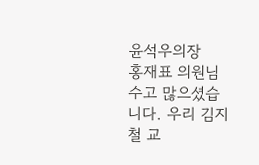윤석우의장
홍재표 의원님 수고 많으셨습니다. 우리 김지철 교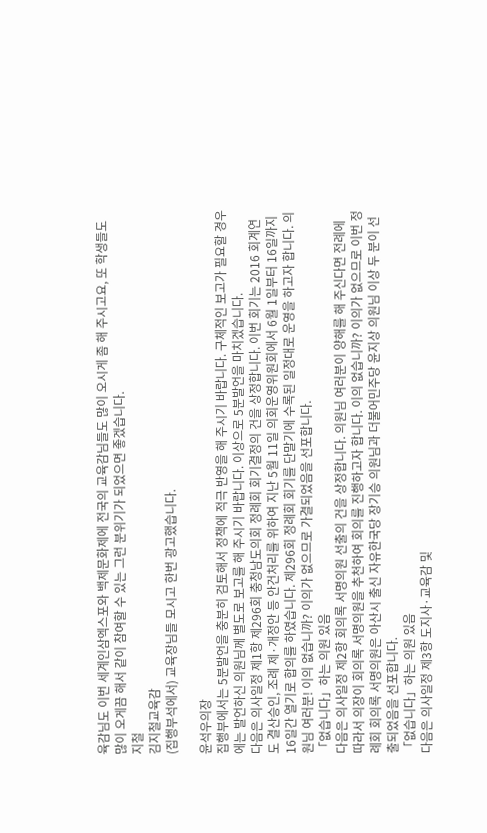육감님도 이번 세계인삼엑스포와 백제문화제에 전국의 교육감님들도 많이 오시게 좀 해 주시고요, 또 학생들도 많이 오게끔 해서 같이 참여할 수 있는 그런 분위기가 되었으면 좋겠습니다.
지철
김지철교육감
(집행부석에서) 교육장님들 모시고 한번 광고했습니다.

윤석우의장
집행부에서는 5분발언을 충분히 검토해서 정책에 적극 반영을 해 주시기 바랍니다. 구체적인 보고가 필요할 경우에는 발언하신 의원님께 별도로 보고를 해 주시기 바랍니다. 이상으로 5분발언을 마치겠습니다.
다음은 의사일정 제1항 제296회 충청남도의회 정례회 회기결정의 건을 상정합니다. 이번 회기는 2016 회계연도 결산승인, 조례 제·개정안 등 안건처리를 위하여 지난 5월 11일 의회운영위원회에서 6월 1일부터 16일까지 16일간 열기로 합의를 하였습니다. 제296회 정례회 회기를 단말기에 수록된 일정대로 운영을 하고자 합니다. 의원님 여러분! 이의 없습니까? 이의가 없으므로 가결되었음을 선포합니다.
「없습니다」하는 의원 있음
다음은 의사일정 제2항 회의록 서명의원 선출의 건을 상정합니다. 의원님 여러분이 양해를 해 주신다면 전례에 따라서 의장이 회의록 서명의원을 추천하여 회의를 진행하고자 합니다. 이의 없습니까? 이의가 없으므로 이번 정례회 회의록 서명의원은 아산시 출신 자유한국당 장기승 의원님과 더불어민주당 윤지상 의원님 이상 두 분이 선출되었음을 선포합니다.
「없습니다」하는 의원 있음
다음은 의사일정 제3항 도지사·교육감 및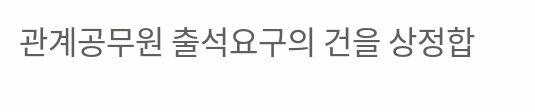관계공무원 출석요구의 건을 상정합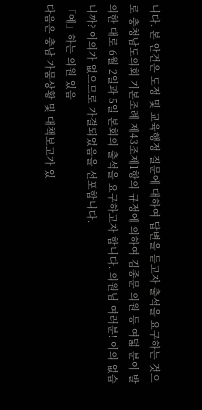니다. 본 안건은 도정 및 교육행정 질문에 대하여 답변을 듣고자 출석을 요구하는 것으로 충청남도의회 기본조례 제43조제1항의 규정에 의하여 김종문 의원 등 여덟 분이 발의한 대로 6월 2일과 5일 본회의 출석을 요구하고자 합니다. 의원님 여러분! 이의 없습니까? 이의가 없으므로 가결되었음을 선포합니다.
「예」하는 의원 있음
다음은 충남 가뭄상황 및 대책보고가 있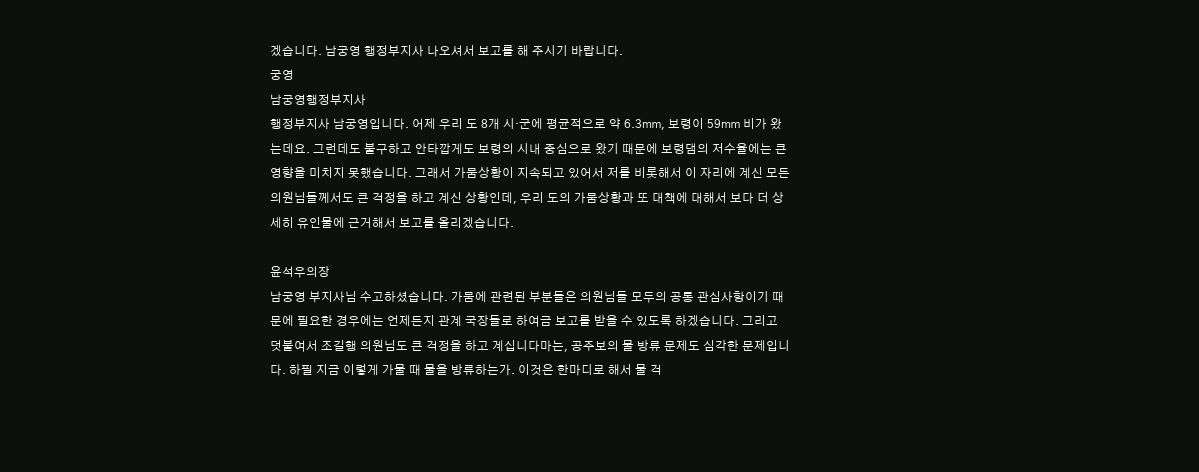겠습니다. 남궁영 행정부지사 나오셔서 보고를 해 주시기 바랍니다.
궁영
남궁영행정부지사
행정부지사 남궁영입니다. 어제 우리 도 8개 시·군에 평균적으로 약 6.3㎜, 보령이 59㎜ 비가 왔는데요. 그런데도 불구하고 안타깝게도 보령의 시내 중심으로 왔기 때문에 보령댐의 저수율에는 큰 영향을 미치지 못했습니다. 그래서 가뭄상황이 지속되고 있어서 저를 비롯해서 이 자리에 계신 모든 의원님들께서도 큰 걱정을 하고 계신 상황인데, 우리 도의 가뭄상황과 또 대책에 대해서 보다 더 상세히 유인물에 근거해서 보고를 올리겠습니다.

윤석우의장
남궁영 부지사님 수고하셨습니다. 가뭄에 관련된 부분들은 의원님들 모두의 공통 관심사항이기 때문에 필요한 경우에는 언제든지 관계 국장들로 하여금 보고를 받을 수 있도록 하겠습니다. 그리고 덧붙여서 조길행 의원님도 큰 걱정을 하고 계십니다마는, 공주보의 물 방류 문제도 심각한 문제입니다. 하필 지금 이렇게 가물 때 물을 방류하는가. 이것은 한마디로 해서 물 걱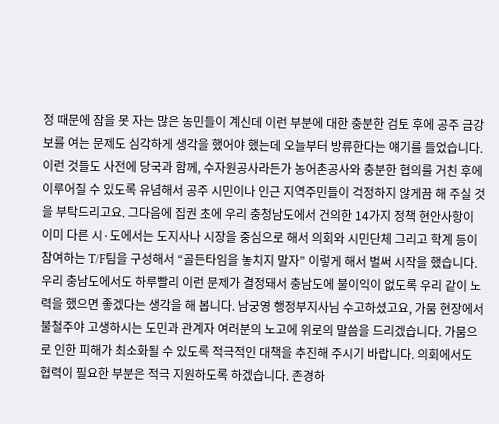정 때문에 잠을 못 자는 많은 농민들이 계신데 이런 부분에 대한 충분한 검토 후에 공주 금강보를 여는 문제도 심각하게 생각을 했어야 했는데 오늘부터 방류한다는 얘기를 들었습니다. 이런 것들도 사전에 당국과 함께, 수자원공사라든가 농어촌공사와 충분한 협의를 거친 후에 이루어질 수 있도록 유념해서 공주 시민이나 인근 지역주민들이 걱정하지 않게끔 해 주실 것을 부탁드리고요. 그다음에 집권 초에 우리 충청남도에서 건의한 14가지 정책 현안사항이 이미 다른 시·도에서는 도지사나 시장을 중심으로 해서 의회와 시민단체 그리고 학계 등이 참여하는 T/F팀을 구성해서 “골든타임을 놓치지 말자” 이렇게 해서 벌써 시작을 했습니다. 우리 충남도에서도 하루빨리 이런 문제가 결정돼서 충남도에 불이익이 없도록 우리 같이 노력을 했으면 좋겠다는 생각을 해 봅니다. 남궁영 행정부지사님 수고하셨고요, 가뭄 현장에서 불철주야 고생하시는 도민과 관계자 여러분의 노고에 위로의 말씀을 드리겠습니다. 가뭄으로 인한 피해가 최소화될 수 있도록 적극적인 대책을 추진해 주시기 바랍니다. 의회에서도 협력이 필요한 부분은 적극 지원하도록 하겠습니다. 존경하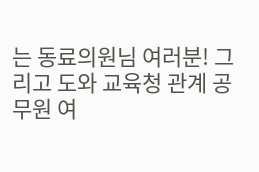는 동료의원님 여러분! 그리고 도와 교육청 관계 공무원 여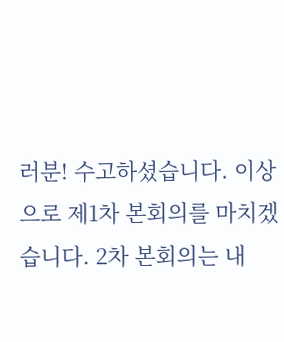러분! 수고하셨습니다. 이상으로 제1차 본회의를 마치겠습니다. 2차 본회의는 내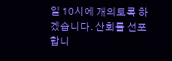일 10시에 개의토록 하겠습니다. 산회를 선포합니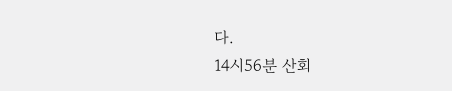다.
14시56분 산회